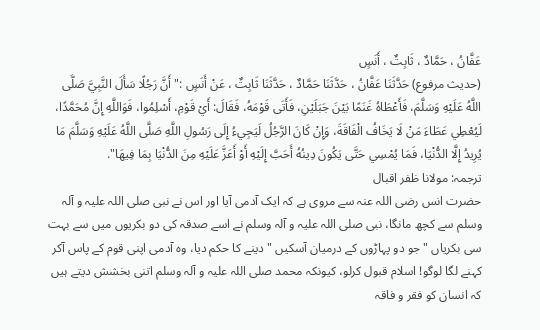عَفَّانُ ، حَمَّادٌ ، ثَابِتٌ ، أَنَسٍ
(حديث مرفوع) حَدَّثَنَا عَفَّانُ ، حَدَّثَنَا حَمَّادٌ ، حَدَّثَنَا ثَابِتٌ ، عَنْ أَنَسٍ :" أَنَّ رَجُلًا سَأَلَ النَّبِيَّ صَلَّى اللَّهُ عَلَيْهِ وَسَلَّمَ، فَأَعْطَاهُ غَنَمًا بَيْنَ جَبَلَيْنِ، فَأَتَى قَوْمَهُ، فَقَالَ: أَيْ قَوْمِ، أَسْلِمُوا، فَوَاللَّهِ إِنَّ مُحَمَّدًا، لَيُعْطِي عَطَاءَ مَنْ لَا يَخَافُ الْفَاقَةَ، وَإِنْ كَانَ الرَّجُلُ لَيَجِيءُ إِلَى رَسُولِ اللَّهِ صَلَّى اللَّهُ عَلَيْهِ وَسَلَّمَ مَا يُرِيدُ إِلَّا الدُّنْيَا، فَمَا يُمْسِي حَتَّى يَكُونَ دِينُهُ أَحَبَّ إِلَيْهِ أَوْ أَعَزَّ عَلَيْهِ مِنَ الدُّنْيَا بِمَا فِيهَا".
ترجمہ: مولانا ظفر اقبال
حضرت انس رضی اللہ عنہ سے مروی ہے کہ ایک آدمی آیا اور اس نے نبی صلی اللہ علیہ و آلہ وسلم سے کچھ مانگا، نبی صلی اللہ علیہ و آلہ وسلم نے اسے صدقہ کی دو بکریوں میں سے بہت سی بکریاں " جو دو پہاڑوں کے درمیان آسکیں " دینے کا حکم دیا، وہ آدمی اپنی قوم کے پاس آکر کہنے لگا لوگو! اسلام قبول کرلو، کیونکہ محمد صلی اللہ علیہ و آلہ وسلم اتنی بخشش دیتے ہیں کہ انسان کو فقر و فاقہ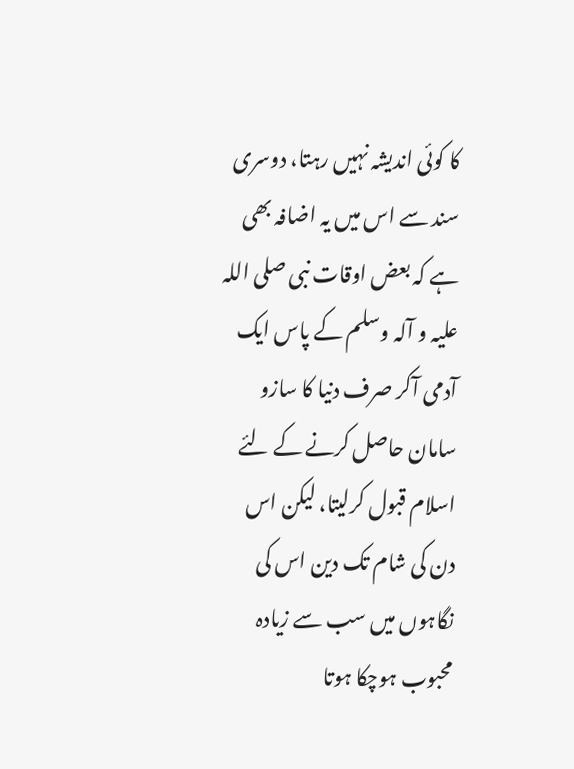کا کوئی اندیشہ نہیں رہتا، دوسری سند سے اس میں یہ اضافہ بھی ہے کہ بعض اوقات نبی صلی اللہ علیہ و آلہ وسلم کے پاس ایک آدمی آکر صرف دنیا کا سازو سامان حاصل کرنے کے لئے اسلام قبول کرلیتا، لیکن اس دن کی شام تک دین اس کی نگاہوں میں سب سے زیادہ محبوب ہوچکا ہوتا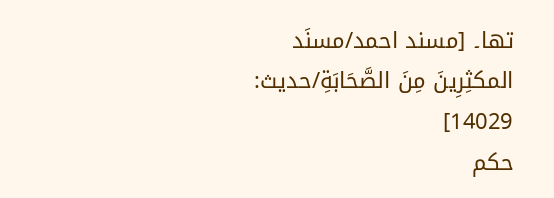تھا۔ [مسند احمد/مسنَد المكثِرِینَ مِنَ الصَّحَابَةِ/حدیث: 14029]
حکم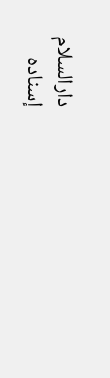دارالسلام
إسناده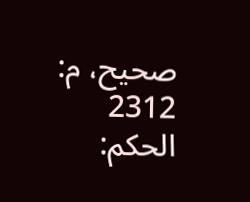صحيح، م: 2312
الحكم: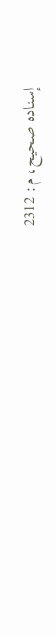إسناده صحيح، م: 2312